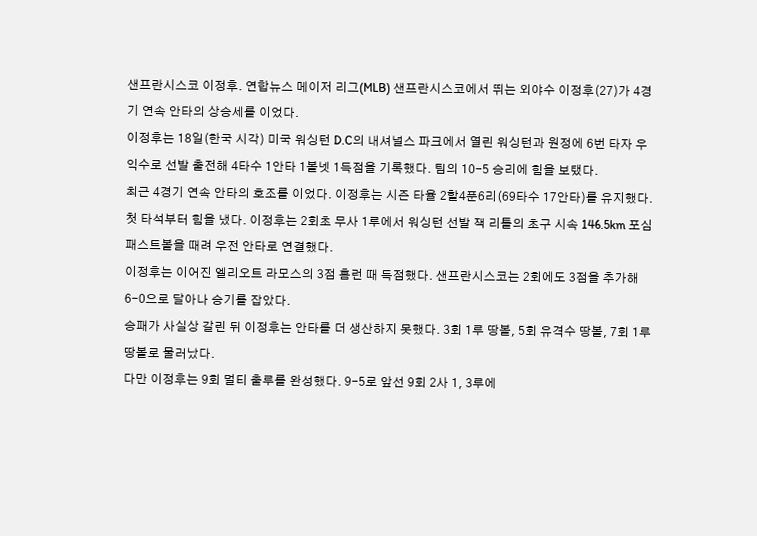샌프란시스코 이정후. 연합뉴스 메이저 리그(MLB) 샌프란시스코에서 뛰는 외야수 이정후(27)가 4경기 연속 안타의 상승세를 이었다.
이정후는 18일(한국 시각) 미국 워싱턴 D.C의 내셔널스 파크에서 열린 워싱턴과 원정에 6번 타자 우익수로 선발 출전해 4타수 1안타 1볼넷 1득점을 기록했다. 팀의 10-5 승리에 힘을 보탰다.
최근 4경기 연속 안타의 호조를 이었다. 이정후는 시즌 타율 2할4푼6리(69타수 17안타)를 유지했다.
첫 타석부터 힘을 냈다. 이정후는 2회초 무사 1루에서 워싱턴 선발 잭 리틀의 초구 시속 146.5km 포심 패스트볼을 때려 우전 안타로 연결했다.
이정후는 이어진 엘리오트 라모스의 3점 홈런 때 득점했다. 샌프란시스코는 2회에도 3점을 추가해 6-0으로 달아나 승기를 잡았다.
승패가 사실상 갈린 뒤 이정후는 안타를 더 생산하지 못했다. 3회 1루 땅볼, 5회 유격수 땅볼, 7회 1루 땅볼로 물러났다.
다만 이정후는 9회 멀티 출루를 완성했다. 9-5로 앞선 9회 2사 1, 3루에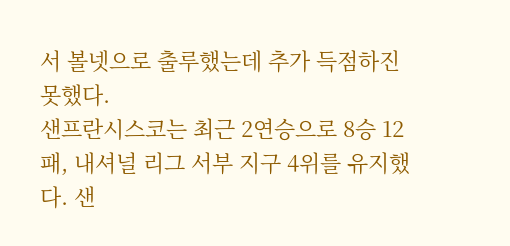서 볼넷으로 출루했는데 추가 득점하진 못했다.
샌프란시스코는 최근 2연승으로 8승 12패, 내셔널 리그 서부 지구 4위를 유지했다. 샌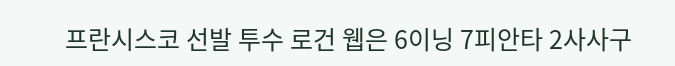프란시스코 선발 투수 로건 웹은 6이닝 7피안타 2사사구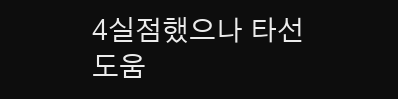4실점했으나 타선 도움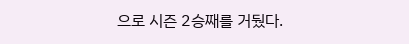으로 시즌 2승째를 거뒀다.